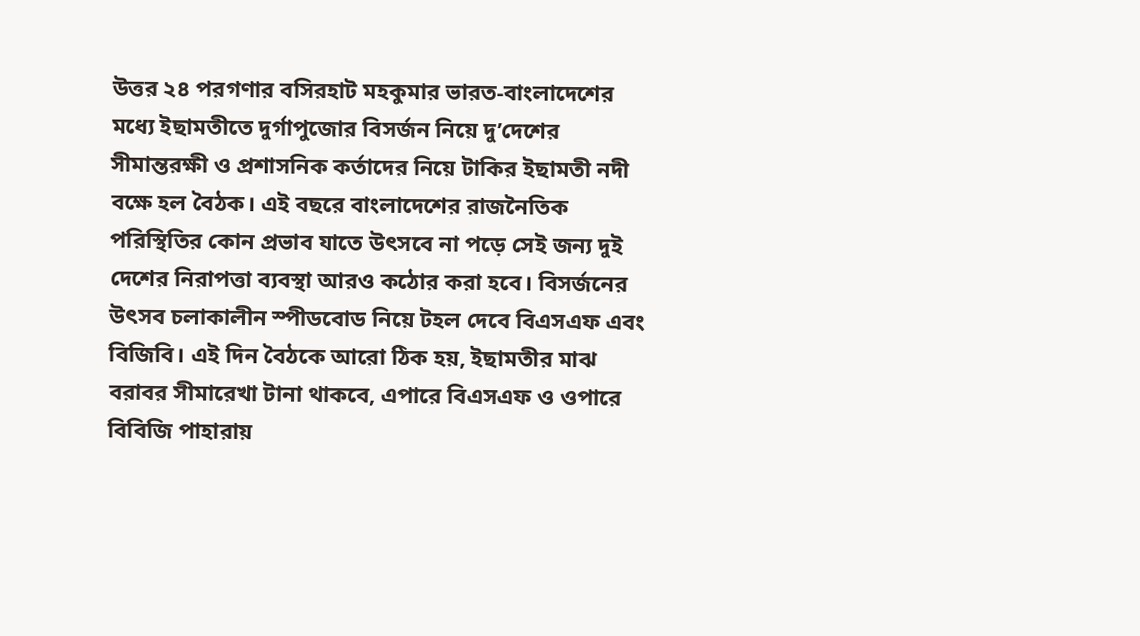উত্তর ২৪ পরগণার বসিরহাট মহকুমার ভারত-বাংলাদেশের মধ্যে ইছামতীতে দুর্গাপুজোর বিসর্জন নিয়ে দু’দেশের সীমান্তরক্ষী ও প্রশাসনিক কর্তাদের নিয়ে টাকির ইছামতী নদী বক্ষে হল বৈঠক। এই বছরে বাংলাদেশের রাজনৈতিক পরিস্থিতির কোন প্রভাব যাতে উৎসবে না পড়ে সেই জন্য দুই দেশের নিরাপত্তা ব্যবস্থা আরও কঠোর করা হবে। বিসর্জনের উৎসব চলাকালীন স্পীডবোড নিয়ে টহল দেবে বিএসএফ এবং বিজিবি। এই দিন বৈঠকে আরো ঠিক হয়, ইছামতীর মাঝ বরাবর সীমারেখা টানা থাকবে, এপারে বিএসএফ ও ওপারে বিবিজি পাহারায়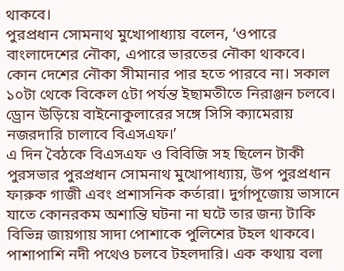থাকবে।
পুরপ্রধান সোমনাথ মুখোপাধ্যায় বলেন, ‘ওপারে বাংলাদেশের নৌকা, এপারে ভারতের নৌকা থাকবে। কোন দেশের নৌকা সীমানার পার হতে পারবে না। সকাল ১০টা থেকে বিকেল ৫টা পর্যন্ত ইছামতীতে নিরাঞ্জন চলবে। ড্রোন উড়িয়ে বাইনোকুলারের সঙ্গে সিসি ক্যামেরায় নজরদারি চালাবে বিএসএফ।’
এ দিন বৈঠকে বিএসএফ ও বিবিজি সহ ছিলেন টাকী পুরসভার পুরপ্রধান সোমনাথ মুখোপাধ্যায়, উপ পুরপ্রধান ফারুক গাজী এবং প্রশাসনিক কর্তারা। দুর্গাপূজোয় ভাসানে যাতে কোনরকম অশান্তি ঘটনা না ঘটে তার জন্য টাকি বিভিন্ন জায়গায় সাদা পোশাকে পুলিশের টহল থাকবে। পাশাপাশি নদী পথেও চলবে টহলদারি। এক কথায় বলা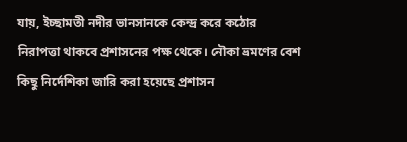যায়, ইচ্ছামতী নদীর ভানসানকে কেন্দ্র করে কঠোর নিরাপত্তা থাকবে প্রশাসনের পক্ষ থেকে। নৌকা ভ্রমণের বেশ কিছু নির্দেশিকা জারি করা হয়েছে প্রশাসন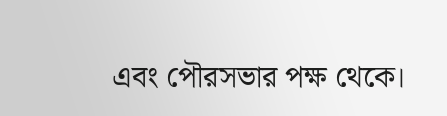এবং পৌরসভার পক্ষ থেকে।